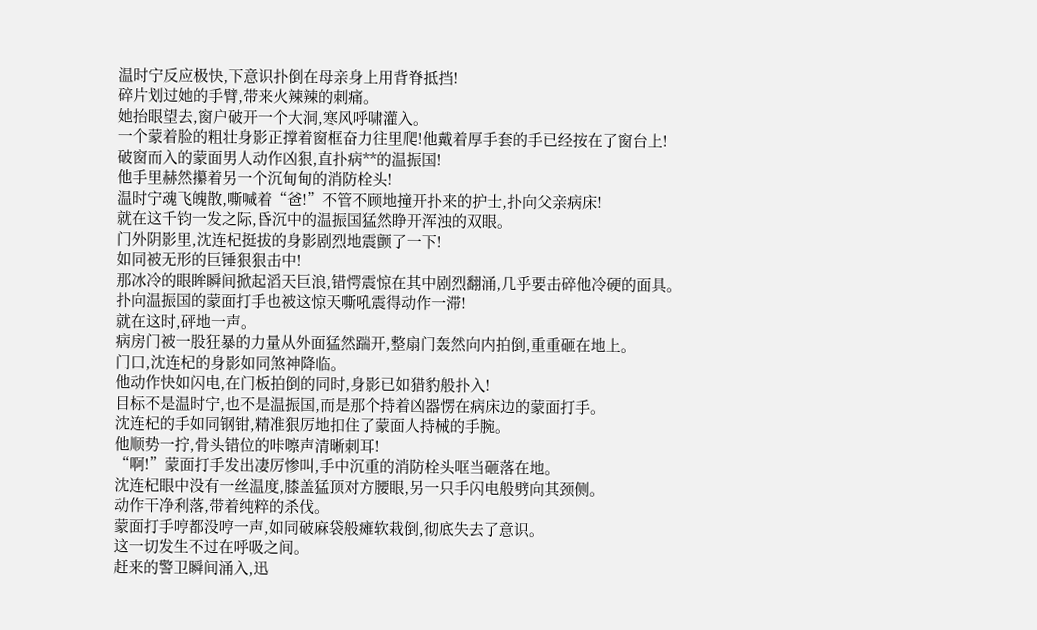温时宁反应极快,下意识扑倒在母亲身上用背脊抵挡!
碎片划过她的手臂,带来火辣辣的刺痛。
她抬眼望去,窗户破开一个大洞,寒风呼啸灌入。
一个蒙着脸的粗壮身影正撑着窗框奋力往里爬!他戴着厚手套的手已经按在了窗台上!
破窗而入的蒙面男人动作凶狠,直扑病**的温振国!
他手里赫然攥着另一个沉甸甸的消防栓头!
温时宁魂飞魄散,嘶喊着“爸!”不管不顾地撞开扑来的护士,扑向父亲病床!
就在这千钧一发之际,昏沉中的温振国猛然睁开浑浊的双眼。
门外阴影里,沈连杞挺拔的身影剧烈地震颤了一下!
如同被无形的巨锤狠狠击中!
那冰冷的眼眸瞬间掀起滔天巨浪,错愕震惊在其中剧烈翻涌,几乎要击碎他冷硬的面具。
扑向温振国的蒙面打手也被这惊天嘶吼震得动作一滞!
就在这时,砰地一声。
病房门被一股狂暴的力量从外面猛然踹开,整扇门轰然向内拍倒,重重砸在地上。
门口,沈连杞的身影如同煞神降临。
他动作快如闪电,在门板拍倒的同时,身影已如猎豹般扑入!
目标不是温时宁,也不是温振国,而是那个持着凶器愣在病床边的蒙面打手。
沈连杞的手如同钢钳,精准狠厉地扣住了蒙面人持械的手腕。
他顺势一拧,骨头错位的咔嚓声清晰刺耳!
“啊!”蒙面打手发出凄厉惨叫,手中沉重的消防栓头哐当砸落在地。
沈连杞眼中没有一丝温度,膝盖猛顶对方腰眼,另一只手闪电般劈向其颈侧。
动作干净利落,带着纯粹的杀伐。
蒙面打手哼都没哼一声,如同破麻袋般瘫软栽倒,彻底失去了意识。
这一切发生不过在呼吸之间。
赶来的警卫瞬间涌入,迅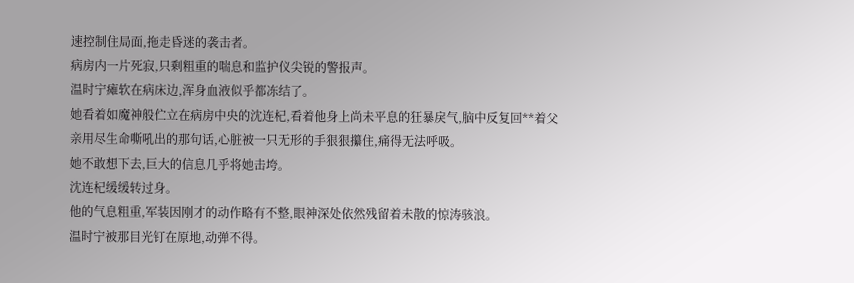速控制住局面,拖走昏迷的袭击者。
病房内一片死寂,只剩粗重的喘息和监护仪尖锐的警报声。
温时宁瘫软在病床边,浑身血液似乎都冻结了。
她看着如魔神般伫立在病房中央的沈连杞,看着他身上尚未平息的狂暴戾气,脑中反复回**着父亲用尽生命嘶吼出的那句话,心脏被一只无形的手狠狠攥住,痛得无法呼吸。
她不敢想下去,巨大的信息几乎将她击垮。
沈连杞缓缓转过身。
他的气息粗重,军装因刚才的动作略有不整,眼神深处依然残留着未散的惊涛骇浪。
温时宁被那目光钉在原地,动弹不得。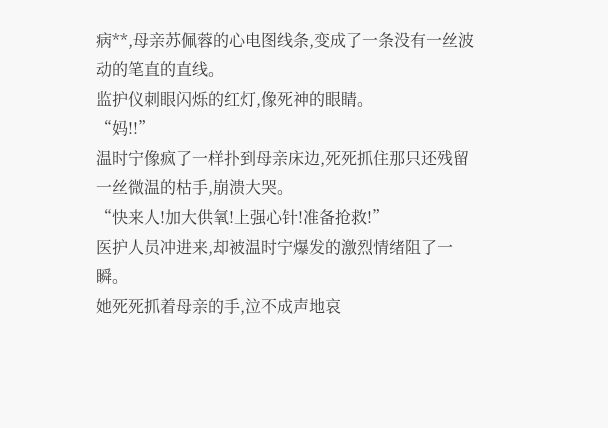病**,母亲苏佩蓉的心电图线条,变成了一条没有一丝波动的笔直的直线。
监护仪刺眼闪烁的红灯,像死神的眼睛。
“妈!!”
温时宁像疯了一样扑到母亲床边,死死抓住那只还残留一丝微温的枯手,崩溃大哭。
“快来人!加大供氧!上强心针!准备抢救!”
医护人员冲进来,却被温时宁爆发的激烈情绪阻了一瞬。
她死死抓着母亲的手,泣不成声地哀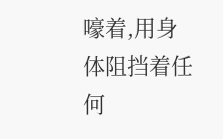嚎着,用身体阻挡着任何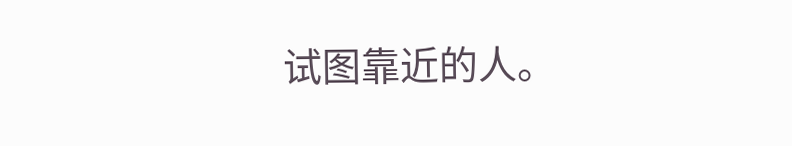试图靠近的人。